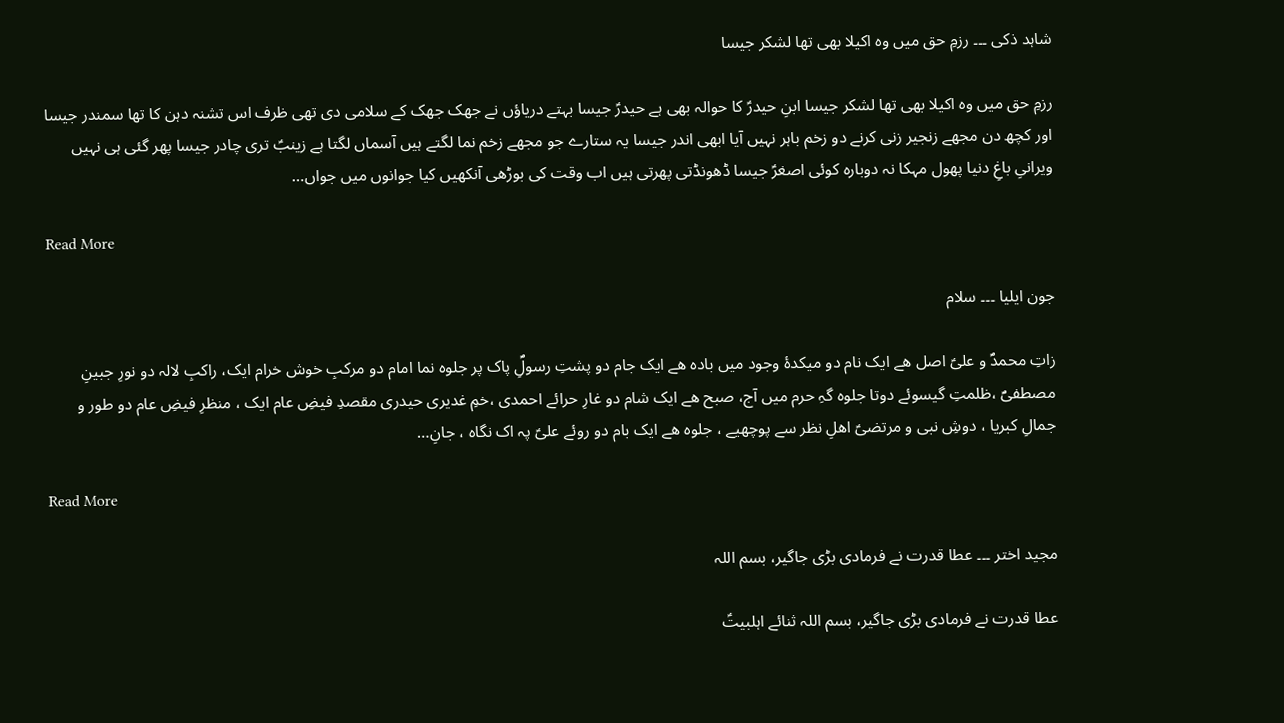شاہد ذکی ۔۔۔ رزمِ حق میں وہ اکیلا بھی تھا لشکر جیسا

رزمِ حق میں وہ اکیلا بھی تھا لشکر جیسا ابنِ حیدرؑ کا حوالہ بھی ہے حیدرؑ جیسا بہتے دریاؤں نے جھک جھک کے سلامی دی تھی ظرف اس تشنہ دہن کا تھا سمندر جیسا اور کچھ دن مجھے زنجیر زنی کرنے دو زخم باہر نہیں آیا ابھی اندر جیسا یہ ستارے جو مجھے زخم نما لگتے ہیں آسماں لگتا ہے زینبؑ تری چادر جیسا پھر گئی ہی نہیں ویرانیِ باغِ دنیا پھول مہکا نہ دوبارہ کوئی اصغرؑ جیسا ڈھونڈتی پھرتی ہیں اب وقت کی بوڑھی آنکھیں کیا جوانوں میں جواں…

Read More

جون ایلیا ۔۔۔ سلام

زاتِ محمدؐ و علیؑ اصل ھے ایک نام دو میکدۂ وجود میں بادہ ھے ایک جام دو پشتِ رسولِؐ پاک پر جلوہ نما امام دو مرکبِ خوش خرام ایک، راکبِ لالہ دو نورِ جبینِ مصطفیؐ ،ظلمتِ گیسوئے دوتا جلوہ گہِ حرم میں آج، صبح ھے ایک شام دو غارِ حرائے احمدی ،خمِ غدیری حیدری مقصدِ فیضِ عام ایک ، منظرِ فیضِ عام دو طور و جمالِ کبریا ، دوشِ نبی و مرتضیؑ اھلِ نظر سے پوچھیے ، جلوہ ھے ایک بام دو روئے علیؑ پہ اک نگاہ ، جانِ…

Read More

مجید اختر ۔۔۔ عطا قدرت نے فرمادی بڑی جاگیر، بسم اللہ

عطا قدرت نے فرمادی بڑی جاگیر، بسم اللہ ثنائے اہلبیتؑ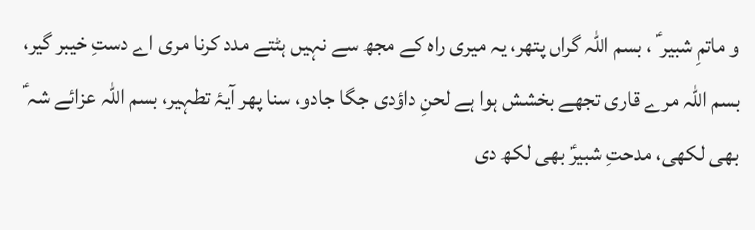و ماتمِ شبیر ؑ ، بسم اللہ گراں پتھر، یہ میری راہ کے مجھ سے نہیں ہٹتے مدد کرنا مری اے دستِ خیبر گیر، بسم اللہ مرے قاری تجھے بخشش ہوا ہے لحنِ داؤدی جگا جادو، سنا پھر آیۂ تطہیر، بسم اللہ عزائے شہ ؑ بھی لکھی، مدحتِ شبیرؑ بھی لکھ دی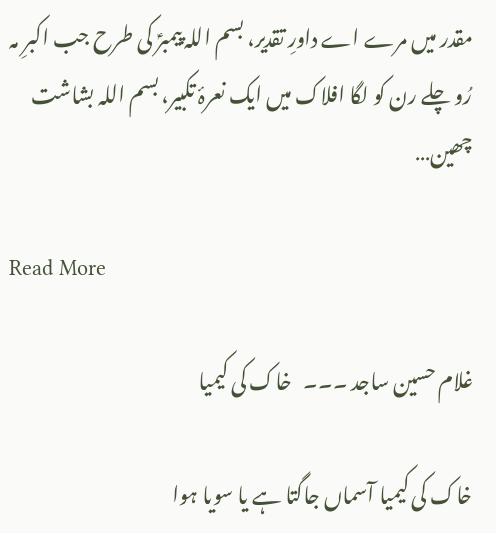مقدر میں مرے اے داورِ تقدیر، بسم اللہ پیمبرؑ کی طرح جب اکبرِ مہ رُو چلے رن کو لگا افلاک میں ایک نعرۂ تکبیر، بسم اللہ بشاشت چھین…

Read More

غلام حسین ساجد ۔۔۔   خاک کی کیمیا

خاک کی کیمیا آسماں جاگتا ہے یا سویا ہوا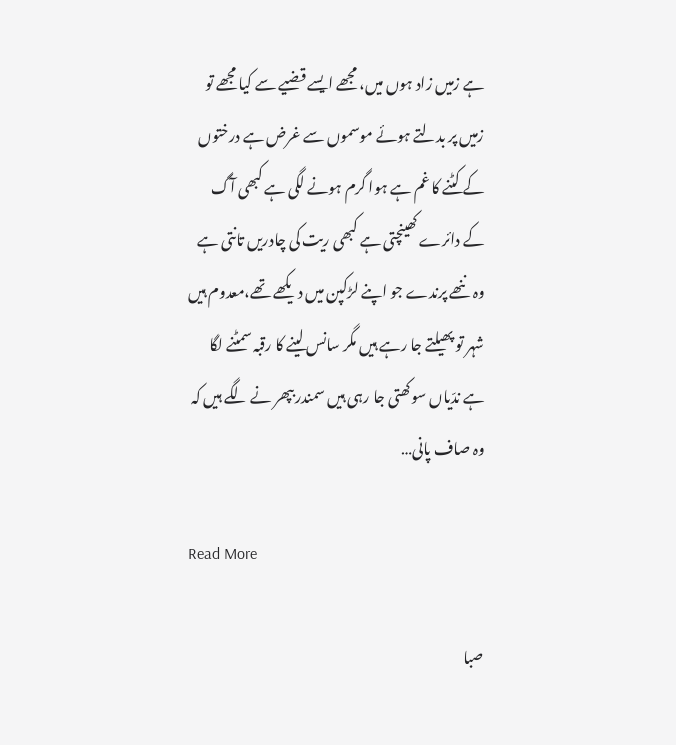ہے زمیں زاد ہوں میں، مجھے ایسے قضیے سے کیا مجھے تو زمیں پر بدلتے ہوئے موسموں سے غرض ہے درختوں کے کٹنے کا غم ہے ہوا گرم ہونے لگی ہے کبھی آگ کے دائرے کھینچتی ہے کبھی ریت کی چادریں تانتی ہے وہ ننھے پرندے جو اپنے لڑکپن میں دیکھے تھے،معدوم ہیں شہر تو پھیلتے جا رہے ہیں مگر سانس لینے کا رقبہ سمٹنے لگا ہے ندّیاں سوکھتی جا رہی ہیں سمندر بپھر نے لگے ہیں کہ وہ صاف پانی…

Read More

صبا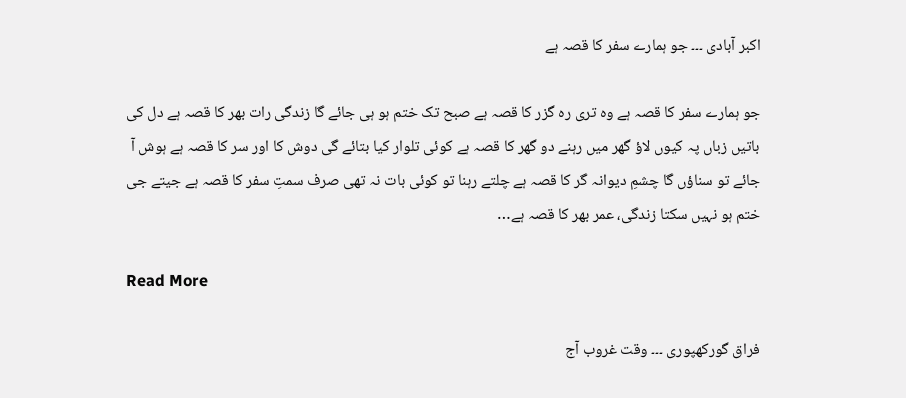اکبر آبادی ۔۔۔ جو ہمارے سفر کا قصہ ہے

جو ہمارے سفر کا قصہ ہے وہ تری رہ گزر کا قصہ ہے صبح تک ختم ہو ہی جائے گا زندگی رات بھر کا قصہ ہے دل کی باتیں زباں پہ کیوں لاؤ گھر میں رہنے دو گھر کا قصہ ہے کوئی تلوار کیا بتائے گی دوش کا اور سر کا قصہ ہے ہوش آ جائے تو سناؤں گا چشمِ دیوانہ گر کا قصہ ہے چلتے رہنا تو کوئی بات نہ تھی صرف سمتِ سفر کا قصہ ہے جیتے جی ختم ہو نہیں سکتا زندگی، عمر بھر کا قصہ ہے…

Read More

فراق گورکھپوری ۔۔۔ وقت غروب آج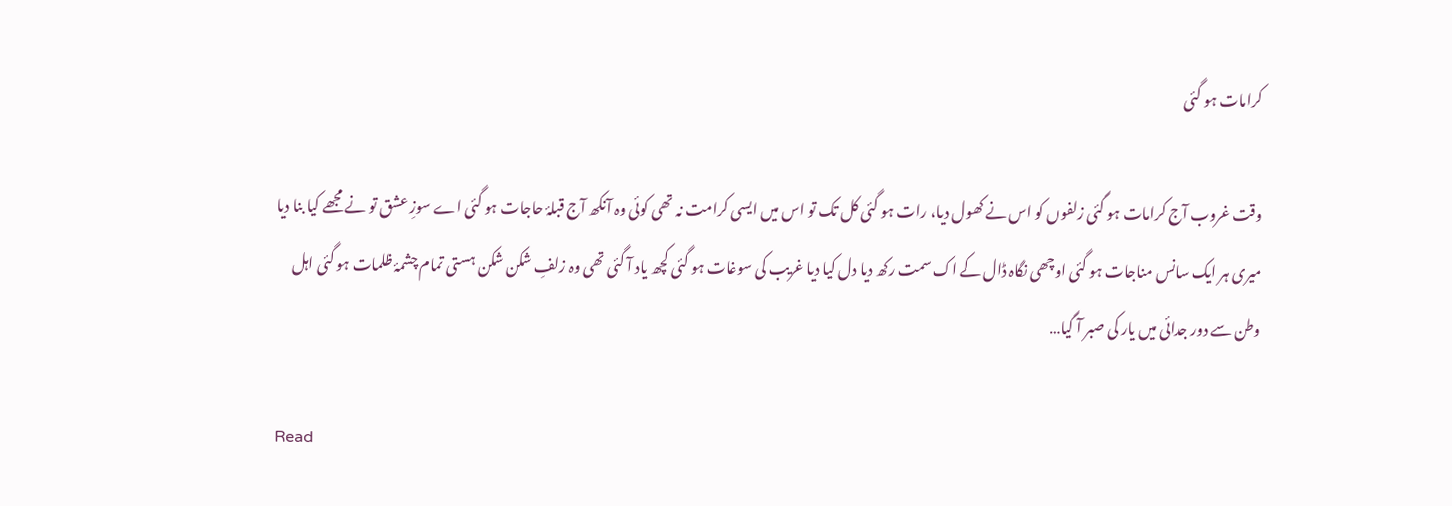کرامات ہو گئی

وقت غروب آج کرامات ہو گئی زلفوں کو اس نے کھول دیا، رات ہو گئی کل تک تو اس میں ایسی کرامت نہ تھی کوئی وہ آنکھ آج قبلۂ حاجات ہو گئی اے سوزِ عشق تو نے مجھے کیا بنا دیا میری ہر ایک سانس مناجات ہو گئی اوچھی نگاہ ڈال کے اک سمت رکھ دیا دل کیا دیا غریب کی سوغات ہو گئی کچھ یاد آ گئی تھی وہ زلفِ شکن شکن ہستی تمام چشمۂ ظلمات ہو گئی اہل وطن سے دور جدائی میں یار کی صبر آ گیا…

Read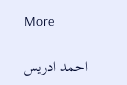More

احمد ادریس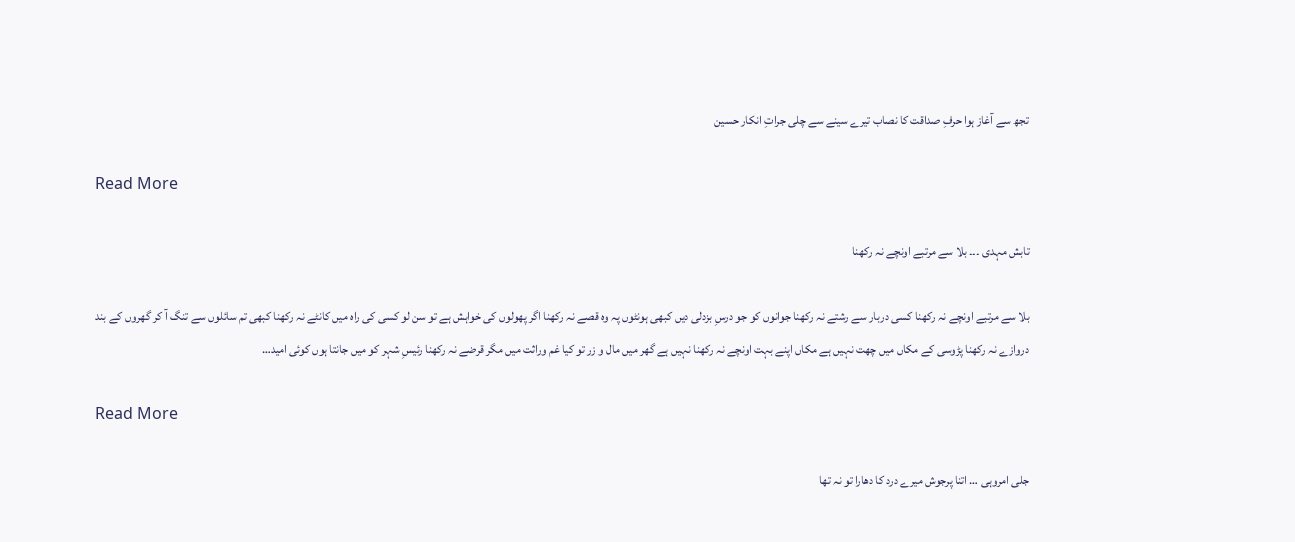تجھ سے آغاز ہوا حرفِ صداقت کا نصاب تیرے سینے سے چلی جراتِ انکار حسین

Read More

تابش مہدی ۔۔۔ بلا سے مرتبے اونچے نہ رکھنا

بلا سے مرتبے اونچے نہ رکھنا کسی دربار سے رشتے نہ رکھنا جوانوں کو جو درسِ بزدلی دیں کبھی ہونٹوں پہ وہ قصے نہ رکھنا اگر پھولوں کی خواہش ہے تو سن لو کسی کی راہ میں کانٹے نہ رکھنا کبھی تم سائلوں سے تنگ آ کر گھروں کے بند دروازے نہ رکھنا پڑوسی کے مکاں میں چھت نہیں ہے مکاں اپنے بہت اونچے نہ رکھنا نہیں ہے گھر میں مال و زر تو کیا غم وراثت میں مگر قرضے نہ رکھنا رئیسِ شہر کو میں جانتا ہوں کوئی امید…

Read More

جلی امروہی … اتنا پرجوش میرے درد کا دھارا تو نہ تھا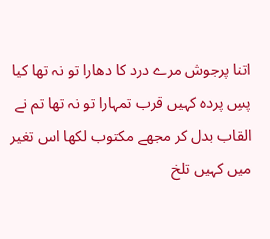اتنا پرجوش مرے درد کا دھارا تو نہ تھا کیا پسِ پردہ کہیں قرب تمہارا تو نہ تھا تم نے القاب بدل کر مجھے مکتوب لکھا اس تغیر میں کہیں تلخ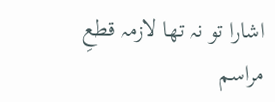اشارا تو نہ تھا لازمہ قطعِ مراسم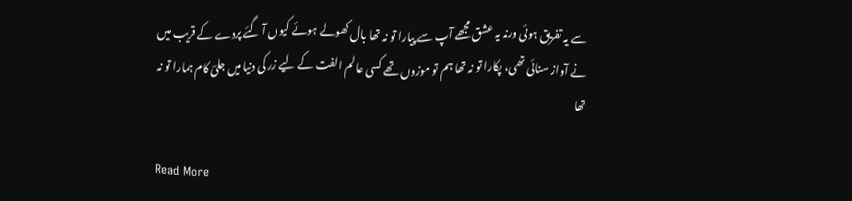سے یہ تفریق ہوئی ورنہ یہ عشق مجھے آپ سے پیارا تو نہ تھا بال کھولے ہوئے کیوں آ گئے پردے کے قریب میں نے آواز سنائی تھی، پکارا تو نہ تھا ہم تو موزوں تھے کسی عالم الفت کے لیے زر کی دنیا میں جلیؔ کام ہمارا تو نہ تھا

Read More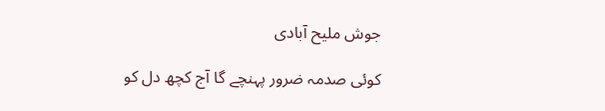جوش ملیح آبادی

کوئی صدمہ ضرور پہنچے گا آج کچھ دل کو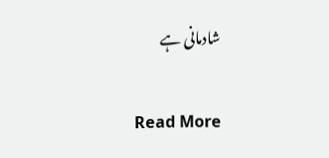شادمانی ہے

Read More